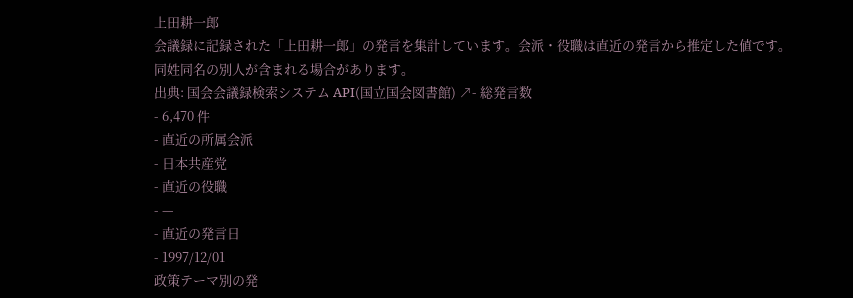上田耕一郎
会議録に記録された「上田耕一郎」の発言を集計しています。会派・役職は直近の発言から推定した値です。同姓同名の別人が含まれる場合があります。
出典: 国会会議録検索システム API(国立国会図書館) ↗- 総発言数
- 6,470 件
- 直近の所属会派
- 日本共産党
- 直近の役職
- —
- 直近の発言日
- 1997/12/01
政策テーマ別の発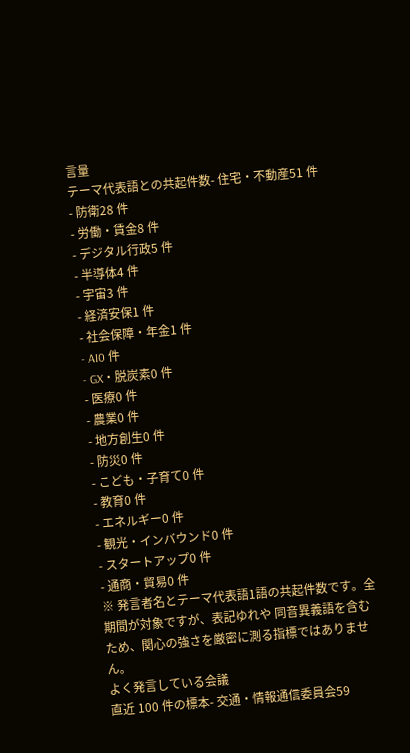言量
テーマ代表語との共起件数- 住宅・不動産51 件
- 防衛28 件
- 労働・賃金8 件
- デジタル行政5 件
- 半導体4 件
- 宇宙3 件
- 経済安保1 件
- 社会保障・年金1 件
- AI0 件
- GX・脱炭素0 件
- 医療0 件
- 農業0 件
- 地方創生0 件
- 防災0 件
- こども・子育て0 件
- 教育0 件
- エネルギー0 件
- 観光・インバウンド0 件
- スタートアップ0 件
- 通商・貿易0 件
※ 発言者名とテーマ代表語1語の共起件数です。全期間が対象ですが、表記ゆれや 同音異義語を含むため、関心の強さを厳密に測る指標ではありません。
よく発言している会議
直近 100 件の標本- 交通・情報通信委員会59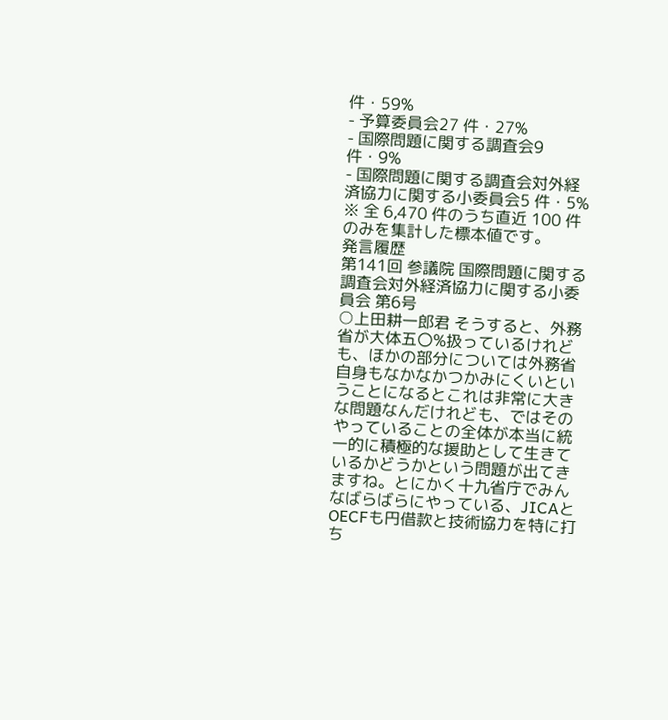件・59%
- 予算委員会27 件・27%
- 国際問題に関する調査会9 件・9%
- 国際問題に関する調査会対外経済協力に関する小委員会5 件・5%
※ 全 6,470 件のうち直近 100 件のみを集計した標本値です。
発言履歴
第141回 参議院 国際問題に関する調査会対外経済協力に関する小委員会 第6号
○上田耕一郎君 そうすると、外務省が大体五〇%扱っているけれども、ほかの部分については外務省自身もなかなかつかみにくいということになるとこれは非常に大きな問題なんだけれども、ではそのやっていることの全体が本当に統一的に積極的な援助として生きているかどうかという問題が出てきますね。とにかく十九省庁でみんなばらばらにやっている、JICAとOECFも円借款と技術協力を特に打ち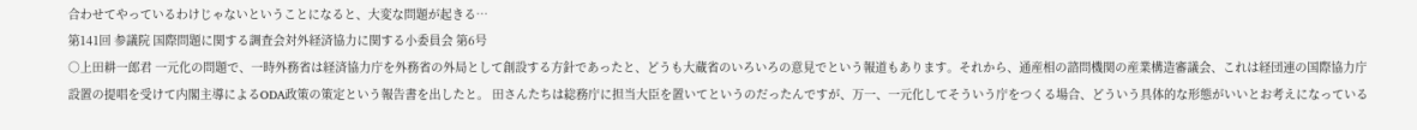合わせてやっているわけじゃないということになると、大変な問題が起きる…
第141回 参議院 国際問題に関する調査会対外経済協力に関する小委員会 第6号
○上田耕一郎君 一元化の問題で、一時外務省は経済協力庁を外務省の外局として創設する方針であったと、どうも大蔵省のいろいろの意見でという報道もあります。それから、通産相の諮問機関の産業構造審議会、これは経団連の国際協力庁設置の提唱を受けて内閣主導によるODA政策の策定という報告書を出したと。 田さんたちは総務庁に担当大臣を置いてというのだったんですが、万一、一元化してそういう庁をつくる場合、どういう具体的な形態がいいとお考えになっている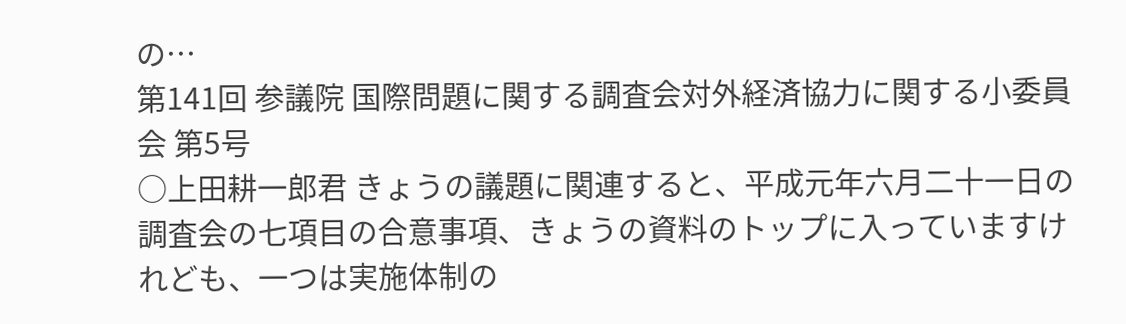の…
第141回 参議院 国際問題に関する調査会対外経済協力に関する小委員会 第5号
○上田耕一郎君 きょうの議題に関連すると、平成元年六月二十一日の調査会の七項目の合意事項、きょうの資料のトップに入っていますけれども、一つは実施体制の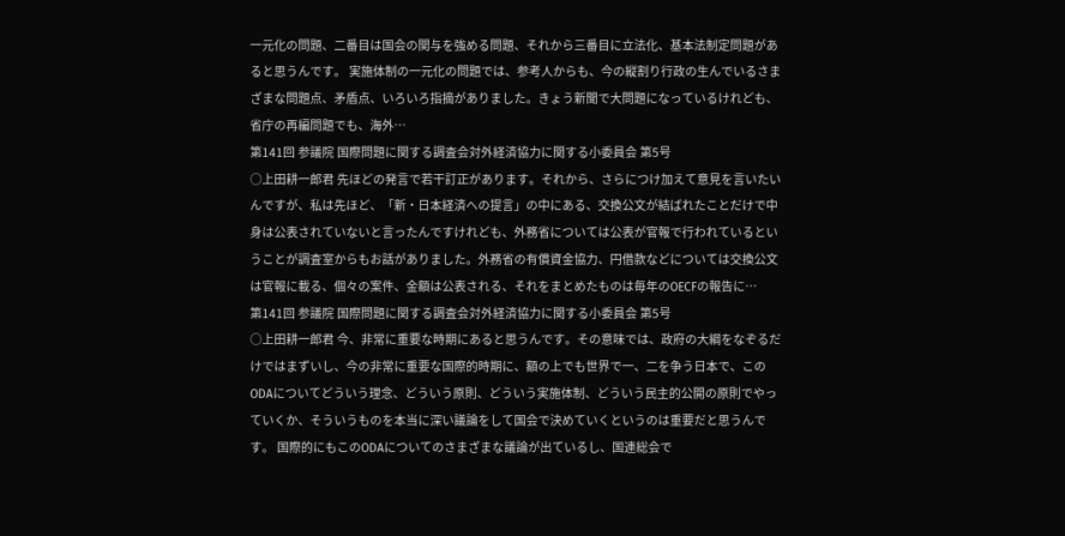一元化の問題、二番目は国会の関与を強める問題、それから三番目に立法化、基本法制定問題があると思うんです。 実施体制の一元化の問題では、参考人からも、今の縦割り行政の生んでいるさまざまな問題点、矛盾点、いろいろ指摘がありました。きょう新聞で大問題になっているけれども、省庁の再編問題でも、海外…
第141回 参議院 国際問題に関する調査会対外経済協力に関する小委員会 第5号
○上田耕一郎君 先ほどの発言で若干訂正があります。それから、さらにつけ加えて意見を言いたいんですが、私は先ほど、「新・日本経済への提言」の中にある、交換公文が結ばれたことだけで中身は公表されていないと言ったんですけれども、外務省については公表が官報で行われているということが調査室からもお話がありました。外務省の有償資金協力、円借款などについては交換公文は官報に載る、個々の案件、金額は公表される、それをまとめたものは毎年のOECFの報告に…
第141回 参議院 国際問題に関する調査会対外経済協力に関する小委員会 第5号
○上田耕一郎君 今、非常に重要な時期にあると思うんです。その意味では、政府の大綱をなぞるだけではまずいし、今の非常に重要な国際的時期に、額の上でも世界で一、二を争う日本で、このODAについてどういう理念、どういう原則、どういう実施体制、どういう民主的公開の原則でやっていくか、そういうものを本当に深い議論をして国会で決めていくというのは重要だと思うんです。 国際的にもこのODAについてのさまざまな議論が出ているし、国連総会で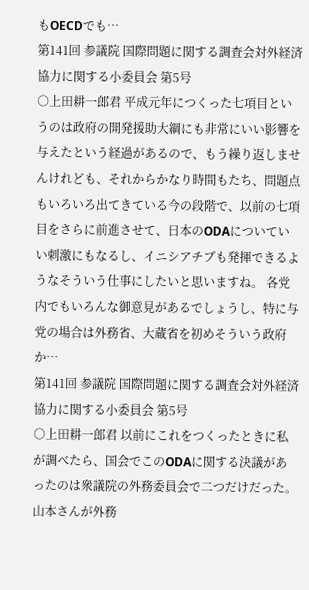もOECDでも…
第141回 参議院 国際問題に関する調査会対外経済協力に関する小委員会 第5号
○上田耕一郎君 平成元年につくった七項目というのは政府の開発援助大綱にも非常にいい影響を与えたという経過があるので、もう繰り返しませんけれども、それからかなり時間もたち、問題点もいろいろ出てきている今の段階で、以前の七項目をさらに前進させて、日本のODAについていい刺激にもなるし、イニシアチブも発揮できるようなそういう仕事にしたいと思いますね。 各党内でもいろんな御意見があるでしょうし、特に与党の場合は外務省、大蔵省を初めそういう政府か…
第141回 参議院 国際問題に関する調査会対外経済協力に関する小委員会 第5号
○上田耕一郎君 以前にこれをつくったときに私が調べたら、国会でこのODAに関する決議があったのは衆議院の外務委員会で二つだけだった。山本さんが外務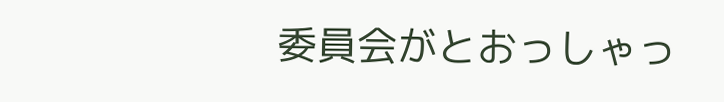委員会がとおっしゃっ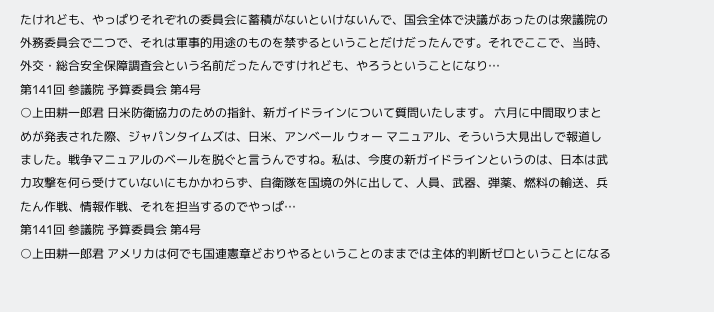たけれども、やっぱりそれぞれの委員会に蓄積がないといけないんで、国会全体で決議があったのは衆議院の外務委員会で二つで、それは軍事的用途のものを禁ずるということだけだったんです。それでここで、当時、外交・総合安全保障調査会という名前だったんですけれども、やろうということになり…
第141回 参議院 予算委員会 第4号
○上田耕一郎君 日米防衛協力のための指針、新ガイドラインについて質問いたします。 六月に中間取りまとめが発表された際、ジャパンタイムズは、日米、アンベール ウォー マニュアル、そういう大見出しで報道しました。戦争マニュアルのベールを脱ぐと言うんですね。私は、今度の新ガイドラインというのは、日本は武力攻撃を何ら受けていないにもかかわらず、自衛隊を国境の外に出して、人員、武器、弾薬、燃料の輸送、兵たん作戦、情報作戦、それを担当するのでやっぱ…
第141回 参議院 予算委員会 第4号
○上田耕一郎君 アメリカは何でも国連憲章どおりやるということのままでは主体的判断ゼロということになる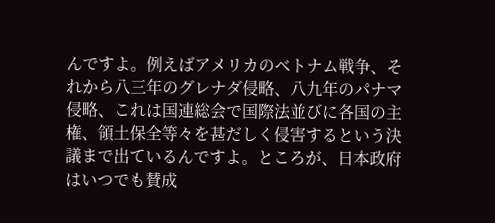んですよ。例えばアメリカのベトナム戦争、それから八三年のグレナダ侵略、八九年のパナマ侵略、これは国連総会で国際法並びに各国の主権、領土保全等々を甚だしく侵害するという決議まで出ているんですよ。ところが、日本政府はいつでも賛成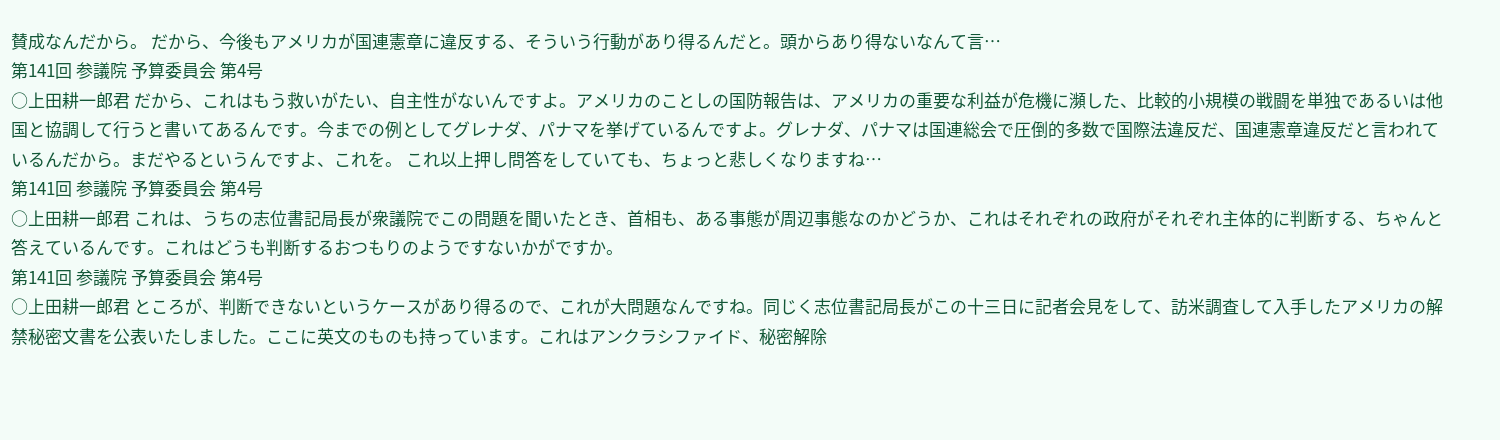賛成なんだから。 だから、今後もアメリカが国連憲章に違反する、そういう行動があり得るんだと。頭からあり得ないなんて言…
第141回 参議院 予算委員会 第4号
○上田耕一郎君 だから、これはもう救いがたい、自主性がないんですよ。アメリカのことしの国防報告は、アメリカの重要な利益が危機に瀕した、比較的小規模の戦闘を単独であるいは他国と協調して行うと書いてあるんです。今までの例としてグレナダ、パナマを挙げているんですよ。グレナダ、パナマは国連総会で圧倒的多数で国際法違反だ、国連憲章違反だと言われているんだから。まだやるというんですよ、これを。 これ以上押し問答をしていても、ちょっと悲しくなりますね…
第141回 参議院 予算委員会 第4号
○上田耕一郎君 これは、うちの志位書記局長が衆議院でこの問題を聞いたとき、首相も、ある事態が周辺事態なのかどうか、これはそれぞれの政府がそれぞれ主体的に判断する、ちゃんと答えているんです。これはどうも判断するおつもりのようですないかがですか。
第141回 参議院 予算委員会 第4号
○上田耕一郎君 ところが、判断できないというケースがあり得るので、これが大問題なんですね。同じく志位書記局長がこの十三日に記者会見をして、訪米調査して入手したアメリカの解禁秘密文書を公表いたしました。ここに英文のものも持っています。これはアンクラシファイド、秘密解除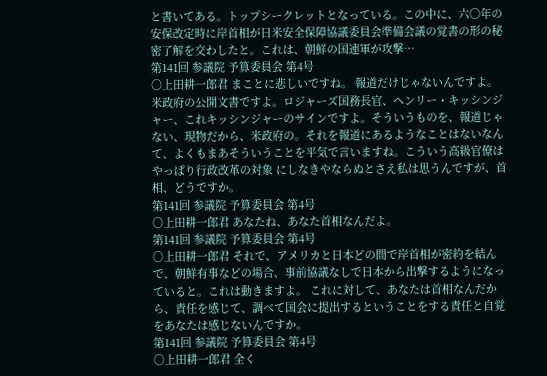と書いてある。トップシークレットとなっている。この中に、六〇年の安保改定時に岸首相が日米安全保障協議委員会準備会議の覚書の形の秘密了解を交わしたと。これは、朝鮮の国連軍が攻撃…
第141回 参議院 予算委員会 第4号
○上田耕一郎君 まことに悲しいですね。 報道だけじゃないんですよ。米政府の公開文書ですよ。ロジャーズ国務長官、ヘンリー・キッシンジャー、これキッシンジャーのサインですよ。そういうものを、報道じゃない、現物だから、米政府の。それを報道にあるようなことはないなんて、よくもまあそういうことを平気で言いますね。こういう高級官僚はやっぱり行政改革の対象 にしなきやならぬとさえ私は思うんですが、首相、どうですか。
第141回 参議院 予算委員会 第4号
○上田耕一郎君 あなたね、あなた首相なんだよ。
第141回 参議院 予算委員会 第4号
○上田耕一郎君 それで、アメリカと日本どの間で岸首相が密約を結んで、朝鮮有事などの場合、事前協議なしで日本から出撃するようになっていると。これは動きますよ。 これに対して、あなたは首相なんだから、責任を感じて、調べて国会に提出するということをする責任と自覚をあなたは感じないんですか。
第141回 参議院 予算委員会 第4号
○上田耕一郎君 全く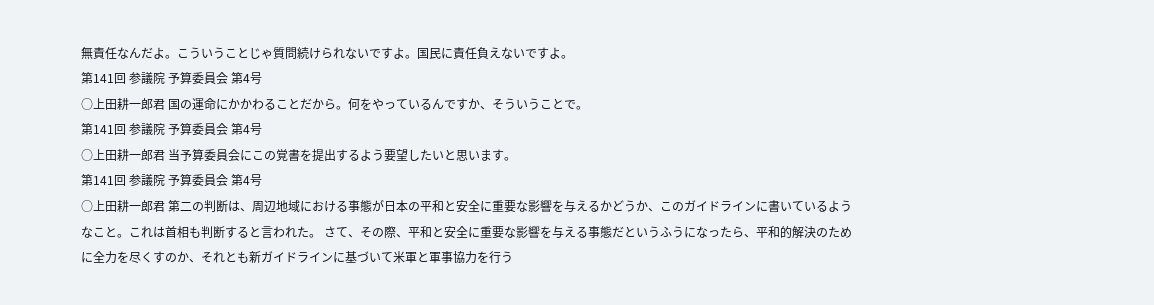無責任なんだよ。こういうことじゃ質問続けられないですよ。国民に責任負えないですよ。
第141回 参議院 予算委員会 第4号
○上田耕一郎君 国の運命にかかわることだから。何をやっているんですか、そういうことで。
第141回 参議院 予算委員会 第4号
○上田耕一郎君 当予算委員会にこの覚書を提出するよう要望したいと思います。
第141回 参議院 予算委員会 第4号
○上田耕一郎君 第二の判断は、周辺地域における事態が日本の平和と安全に重要な影響を与えるかどうか、このガイドラインに書いているようなこと。これは首相も判断すると言われた。 さて、その際、平和と安全に重要な影響を与える事態だというふうになったら、平和的解決のために全力を尽くすのか、それとも新ガイドラインに基づいて米軍と軍事協力を行う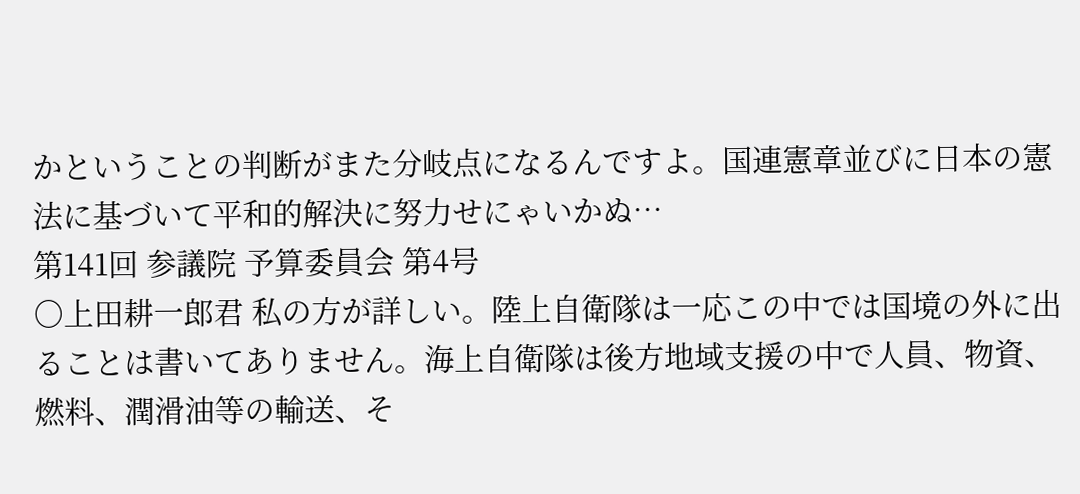かということの判断がまた分岐点になるんですよ。国連憲章並びに日本の憲法に基づいて平和的解決に努力せにゃいかぬ…
第141回 参議院 予算委員会 第4号
○上田耕一郎君 私の方が詳しい。陸上自衛隊は一応この中では国境の外に出ることは書いてありません。海上自衛隊は後方地域支援の中で人員、物資、燃料、潤滑油等の輸送、そ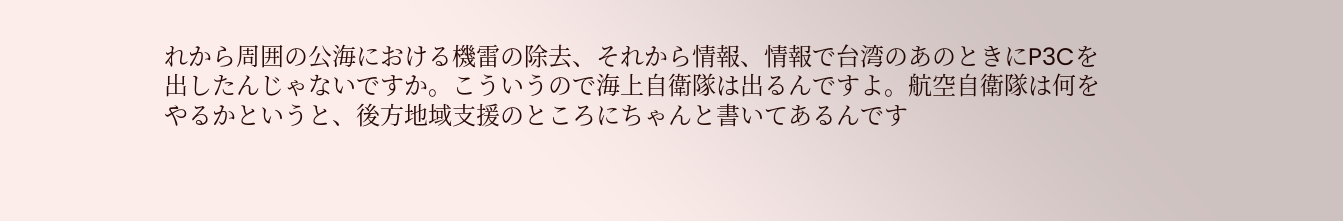れから周囲の公海における機雷の除去、それから情報、情報で台湾のあのときにP3Cを出したんじゃないですか。こういうので海上自衛隊は出るんですよ。航空自衛隊は何をやるかというと、後方地域支援のところにちゃんと書いてあるんです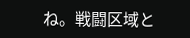ね。戦闘区域と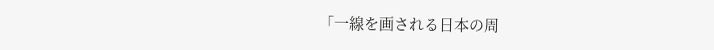「一線を画される日本の周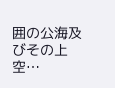囲の公海及びその上空…